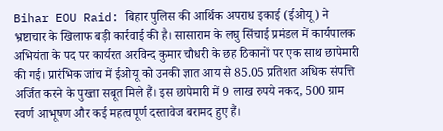Bihar EOU Raid: बिहार पुलिस की आर्थिक अपराध इकाई (ईओयू) ने भ्रष्टाचार के खिलाफ बड़ी कार्रवाई की है। सासाराम के लघु सिंचाई प्रमंडल में कार्यपालक अभियंता के पद पर कार्यरत अरविन्द कुमार चौधरी के छह ठिकानों पर एक साथ छापेमारी की गई। प्रारंभिक जांच में ईओयू को उनकी ज्ञात आय से 85.05 प्रतिशत अधिक संपत्ति अर्जित करने के पुख्ता सबूत मिले हैं। इस छापेमारी में 9 लाख रुपये नकद, 500 ग्राम स्वर्ण आभूषण और कई महत्वपूर्ण दस्तावेज बरामद हुए हैं।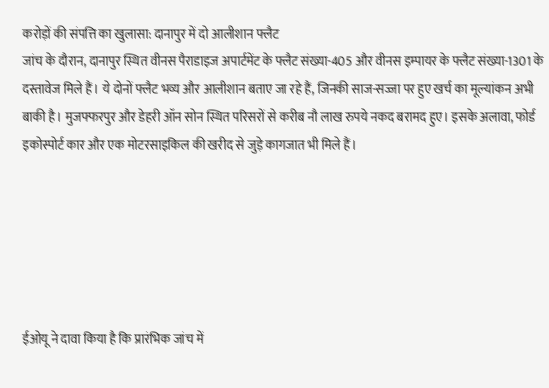करोड़ों की संपत्ति का खुलासा: दानापुर में दो आलीशान फ्लैट
जांच के दौरान, दानापुर स्थित वीनस पैराडाइज अपार्टमेंट के फ्लैट संख्या-405 और वीनस इम्पायर के फ्लैट संख्या-1301 के दस्तावेज मिले हैं। ये दोनों फ्लैट भव्य और आलीशान बताए जा रहे हैं, जिनकी साज-सज्जा पर हुए खर्च का मूल्यांकन अभी बाकी है। मुजफ्फरपुर और डेहरी ऑन सोन स्थित परिसरों से करीब नौ लाख रुपये नकद बरामद हुए। इसके अलावा, फोर्ड इकोस्पोर्ट कार और एक मोटरसाइकिल की खरीद से जुड़े कागजात भी मिले हैं।






ईओयू ने दावा किया है कि प्रारंभिक जांच में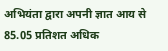अभियंता द्वारा अपनी ज्ञात आय से 85.05 प्रतिशत अधिक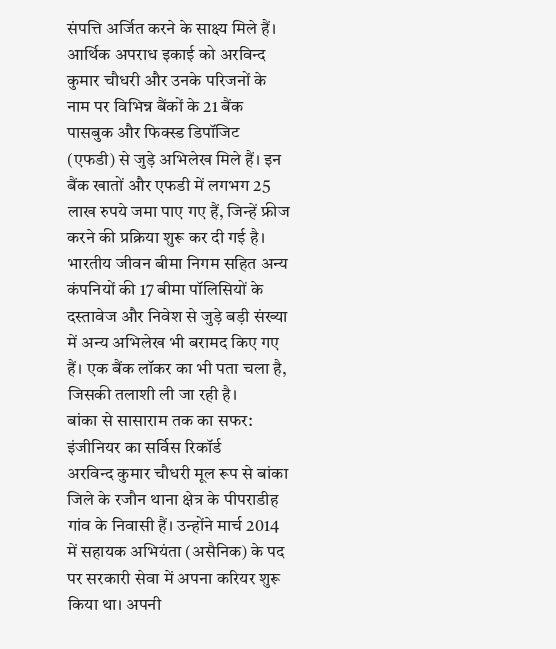संपत्ति अर्जित करने के साक्ष्य मिले हैं।
आर्थिक अपराध इकाई को अरविन्द कुमार चौधरी और उनके परिजनों के नाम पर विभिन्न बैंकों के 21 बैंक पासबुक और फिक्स्ड डिपॉजिट (एफडी) से जुड़े अभिलेख मिले हैं। इन बैंक खातों और एफडी में लगभग 25 लाख रुपये जमा पाए गए हैं, जिन्हें फ्रीज करने की प्रक्रिया शुरू कर दी गई है। भारतीय जीवन बीमा निगम सहित अन्य कंपनियों की 17 बीमा पॉलिसियों के दस्तावेज और निवेश से जुड़े बड़ी संख्या में अन्य अभिलेख भी बरामद किए गए हैं। एक बैंक लॉकर का भी पता चला है, जिसकी तलाशी ली जा रही है।
बांका से सासाराम तक का सफर: इंजीनियर का सर्विस रिकॉर्ड
अरविन्द कुमार चौधरी मूल रूप से बांका जिले के रजौन थाना क्षेत्र के पीपराडीह गांव के निवासी हैं। उन्होंने मार्च 2014 में सहायक अभियंता (असैनिक) के पद पर सरकारी सेवा में अपना करियर शुरू किया था। अपनी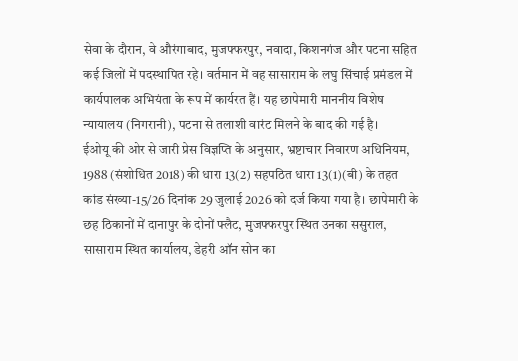सेवा के दौरान, वे औरंगाबाद, मुजफ्फरपुर, नवादा, किशनगंज और पटना सहित कई जिलों में पदस्थापित रहे। वर्तमान में वह सासाराम के लघु सिंचाई प्रमंडल में कार्यपालक अभियंता के रूप में कार्यरत हैं। यह छापेमारी माननीय विशेष न्यायालय (निगरानी), पटना से तलाशी वारंट मिलने के बाद की गई है।
ईओयू की ओर से जारी प्रेस विज्ञप्ति के अनुसार, भ्रष्टाचार निवारण अधिनियम, 1988 (संशोधित 2018) की धारा 13(2) सहपठित धारा 13(1)(बी) के तहत कांड संख्या-15/26 दिनांक 29 जुलाई 2026 को दर्ज किया गया है। छापेमारी के छह ठिकानों में दानापुर के दोनों फ्लैट, मुजफ्फरपुर स्थित उनका ससुराल, सासाराम स्थित कार्यालय, डेहरी ऑन सोन का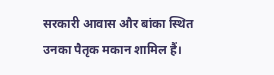सरकारी आवास और बांका स्थित उनका पैतृक मकान शामिल हैं।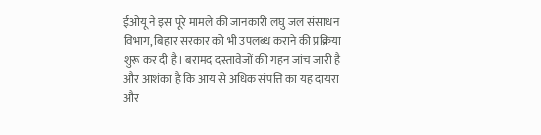ईओयू ने इस पूरे मामले की जानकारी लघु जल संसाधन विभाग, बिहार सरकार को भी उपलब्ध कराने की प्रक्रिया शुरू कर दी है। बरामद दस्तावेजों की गहन जांच जारी है और आशंका है कि आय से अधिक संपत्ति का यह दायरा और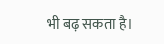भी बढ़ सकता है।